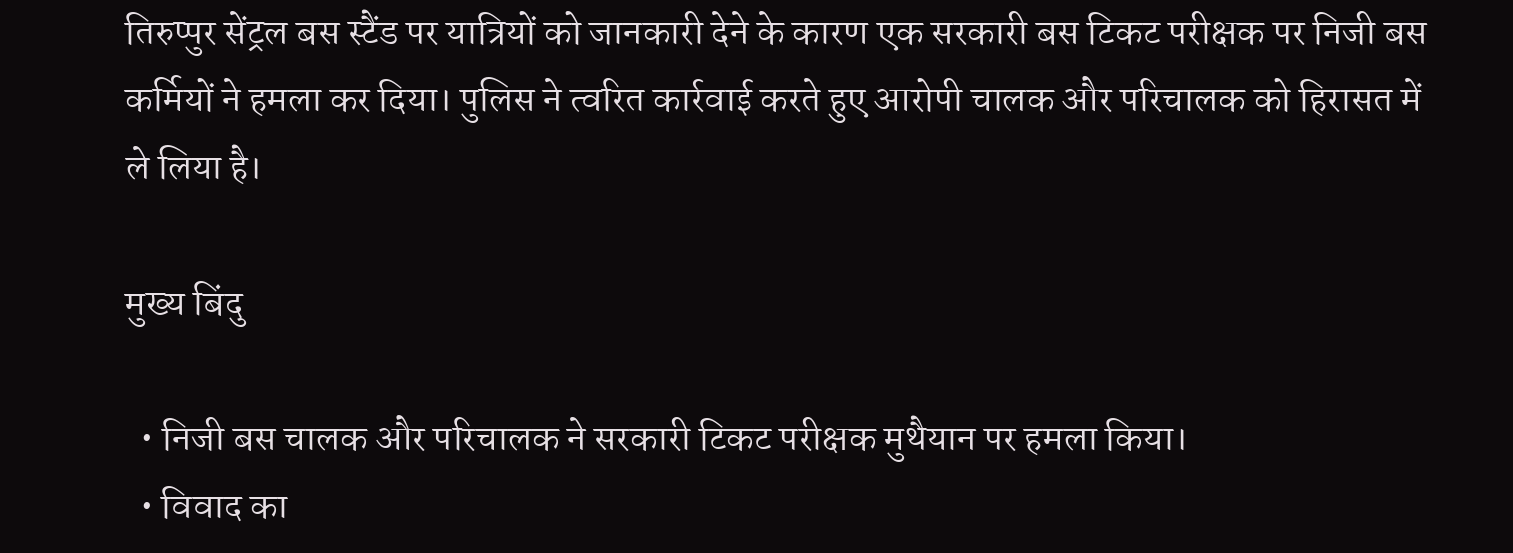तिरुप्पुर सेंट्रल बस स्टैंड पर यात्रियों को जानकारी देने के कारण एक सरकारी बस टिकट परीक्षक पर निजी बस कर्मियों ने हमला कर दिया। पुलिस ने त्वरित कार्रवाई करते हुए आरोपी चालक और परिचालक को हिरासत में ले लिया है।

मुख्य बिंदु

  • निजी बस चालक और परिचालक ने सरकारी टिकट परीक्षक मुथैयान पर हमला किया।
  • विवाद का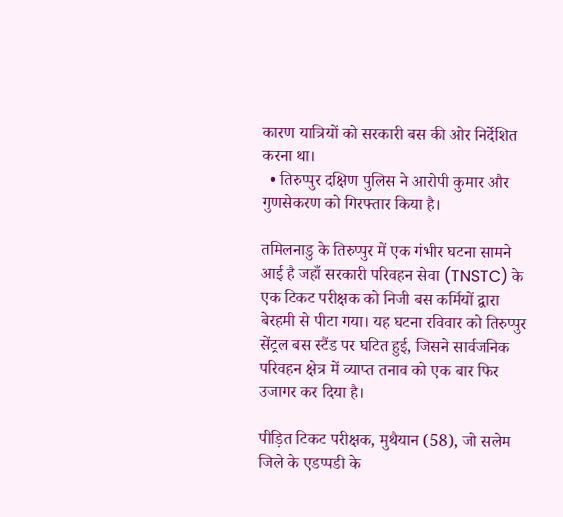कारण यात्रियों को सरकारी बस की ओर निर्देशित करना था।
  • तिरुप्पुर दक्षिण पुलिस ने आरोपी कुमार और गुणसेकरण को गिरफ्तार किया है।

तमिलनाडु के तिरुप्पुर में एक गंभीर घटना सामने आई है जहाँ सरकारी परिवहन सेवा (TNSTC) के एक टिकट परीक्षक को निजी बस कर्मियों द्वारा बेरहमी से पीटा गया। यह घटना रविवार को तिरुप्पुर सेंट्रल बस स्टैंड पर घटित हुई, जिसने सार्वजनिक परिवहन क्षेत्र में व्याप्त तनाव को एक बार फिर उजागर कर दिया है।

पीड़ित टिकट परीक्षक, मुथैयान (58), जो सलेम जिले के एडप्पडी के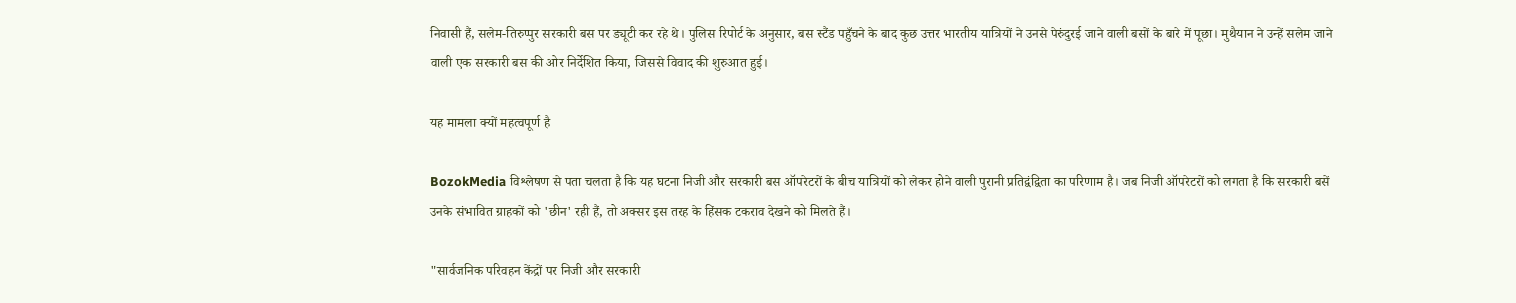निवासी हैं, सलेम-तिरुप्पुर सरकारी बस पर ड्यूटी कर रहे थे। पुलिस रिपोर्ट के अनुसार, बस स्टैंड पहुँचने के बाद कुछ उत्तर भारतीय यात्रियों ने उनसे पेरुंदुरई जाने वाली बसों के बारे में पूछा। मुथैयान ने उन्हें सलेम जाने वाली एक सरकारी बस की ओर निर्देशित किया, जिससे विवाद की शुरुआत हुई।

यह मामला क्यों महत्वपूर्ण है

BozokMedia विश्लेषण से पता चलता है कि यह घटना निजी और सरकारी बस ऑपरेटरों के बीच यात्रियों को लेकर होने वाली पुरानी प्रतिद्वंद्विता का परिणाम है। जब निजी ऑपरेटरों को लगता है कि सरकारी बसें उनके संभावित ग्राहकों को 'छीन' रही हैं, तो अक्सर इस तरह के हिंसक टकराव देखने को मिलते हैं।

"सार्वजनिक परिवहन केंद्रों पर निजी और सरकारी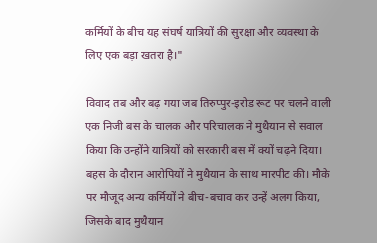कर्मियों के बीच यह संघर्ष यात्रियों की सुरक्षा और व्यवस्था के लिए एक बड़ा खतरा है।"

विवाद तब और बढ़ गया जब तिरुप्पुर-इरोड रूट पर चलने वाली एक निजी बस के चालक और परिचालक ने मुथैयान से सवाल किया कि उन्होंने यात्रियों को सरकारी बस में क्यों चढ़ने दिया। बहस के दौरान आरोपियों ने मुथैयान के साथ मारपीट की। मौके पर मौजूद अन्य कर्मियों ने बीच-बचाव कर उन्हें अलग किया, जिसके बाद मुथैयान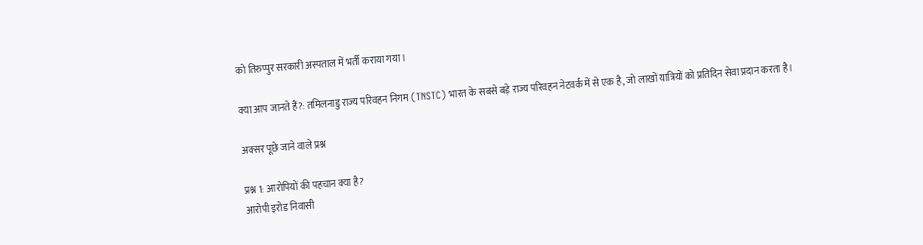को तिरुप्पुर सरकारी अस्पताल में भर्ती कराया गया।

क्या आप जानते हैं?: तमिलनाडु राज्य परिवहन निगम (TNSTC) भारत के सबसे बड़े राज्य परिवहन नेटवर्क में से एक है, जो लाखों यात्रियों को प्रतिदिन सेवा प्रदान करता है।

अक्सर पूछे जाने वाले प्रश्न

प्रश्न 1: आरोपियों की पहचान क्या है?
आरोपी इरोड निवासी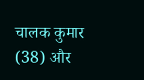चालक कुमार (38) और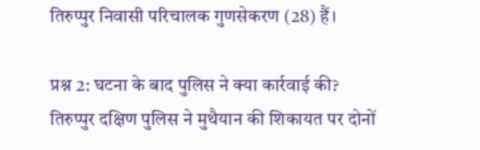तिरुप्पुर निवासी परिचालक गुणसेकरण (28) हैं।

प्रश्न 2: घटना के बाद पुलिस ने क्या कार्रवाई की?
तिरुप्पुर दक्षिण पुलिस ने मुथैयान की शिकायत पर दोनों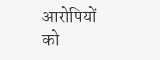आरोपियों को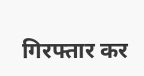गिरफ्तार कर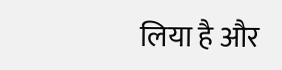लिया है और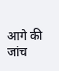आगे की जांच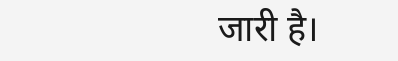जारी है।